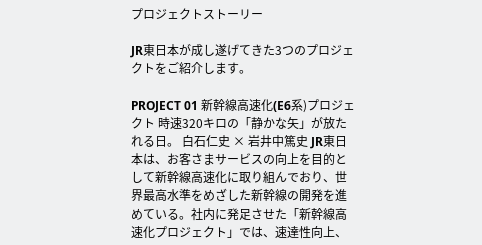プロジェクトストーリー

JR東日本が成し遂げてきた3つのプロジェクトをご紹介します。

PROJECT 01 新幹線高速化(E6系)プロジェクト 時速320キロの「静かな矢」が放たれる日。 白石仁史 × 岩井中篤史 JR東日本は、お客さまサービスの向上を目的として新幹線高速化に取り組んでおり、世界最高水準をめざした新幹線の開発を進めている。社内に発足させた「新幹線高速化プロジェクト」では、速達性向上、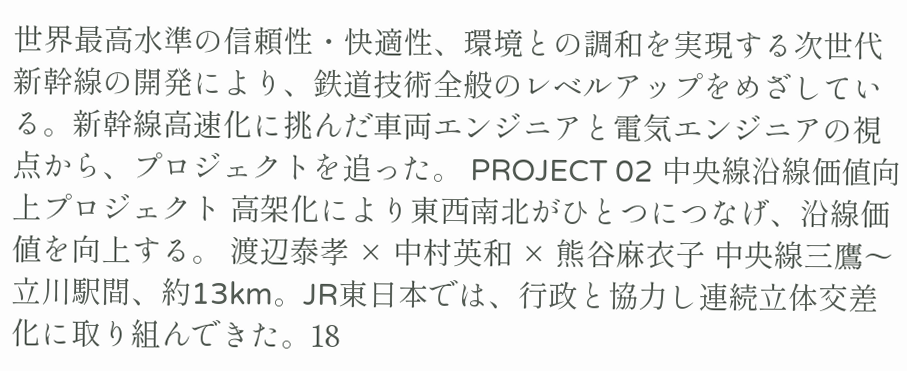世界最高水準の信頼性・快適性、環境との調和を実現する次世代新幹線の開発により、鉄道技術全般のレベルアップをめざしている。新幹線高速化に挑んだ車両エンジニアと電気エンジニアの視点から、プロジェクトを追った。 PROJECT 02 中央線沿線価値向上プロジェクト 高架化により東西南北がひとつにつなげ、沿線価値を向上する。 渡辺泰孝 × 中村英和 × 熊谷麻衣子 中央線三鷹〜立川駅間、約13km。JR東日本では、行政と協力し連続立体交差化に取り組んできた。18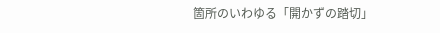箇所のいわゆる「開かずの踏切」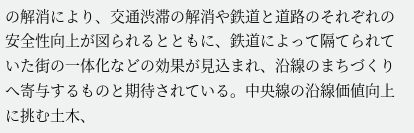の解消により、交通渋滞の解消や鉄道と道路のそれぞれの安全性向上が図られるとともに、鉄道によって隔てられていた街の一体化などの効果が見込まれ、沿線のまちづくりへ寄与するものと期待されている。中央線の沿線価値向上に挑む土木、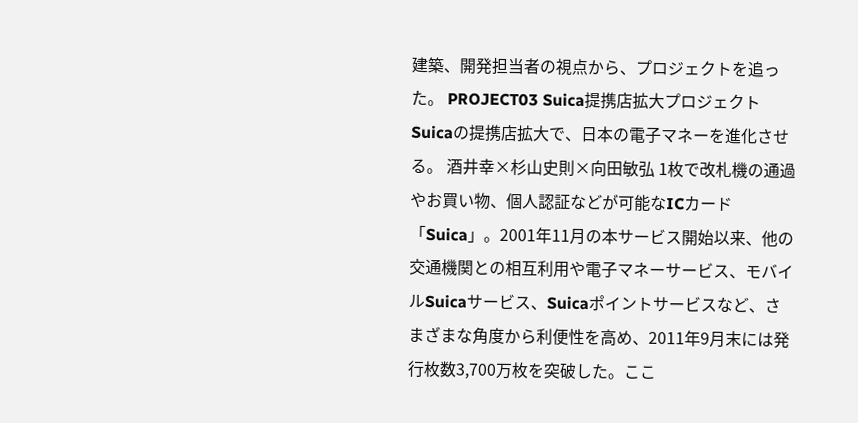建築、開発担当者の視点から、プロジェクトを追った。 PROJECT03 Suica提携店拡大プロジェクト Suicaの提携店拡大で、日本の電子マネーを進化させる。 酒井幸×杉山史則×向田敏弘 1枚で改札機の通過やお買い物、個人認証などが可能なICカード「Suica」。2001年11月の本サービス開始以来、他の交通機関との相互利用や電子マネーサービス、モバイルSuicaサービス、Suicaポイントサービスなど、さまざまな角度から利便性を高め、2011年9月末には発行枚数3,700万枚を突破した。ここ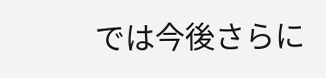では今後さらに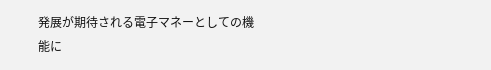発展が期待される電子マネーとしての機能に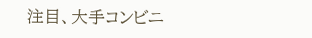注目、大手コンビニ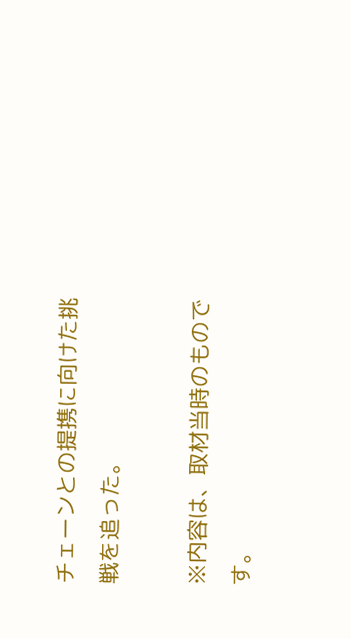チェーンとの提携に向けた挑戦を追った。

※内容は、取材当時のものです。